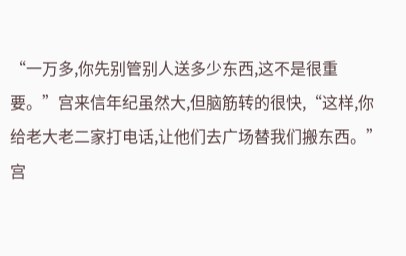“一万多,你先别管别人送多少东西,这不是很重要。”宫来信年纪虽然大,但脑筋转的很快,“这样,你给老大老二家打电话,让他们去广场替我们搬东西。”
宫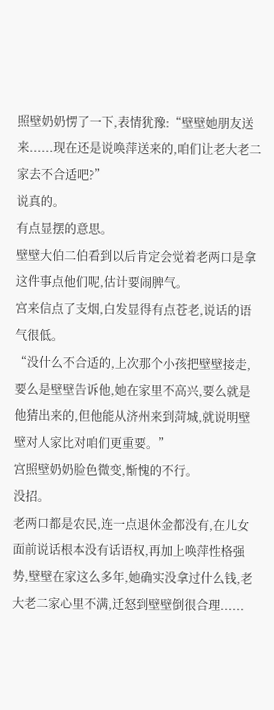照壁奶奶愣了一下,表情犹豫:“壁壁她朋友送来......现在还是说唤萍送来的,咱们让老大老二家去不合适吧?”
说真的。
有点显摆的意思。
壁壁大伯二伯看到以后肯定会觉着老两口是拿这件事点他们呢,估计要闹脾气。
宫来信点了支烟,白发显得有点苍老,说话的语气很低。
“没什么不合适的,上次那个小孩把壁壁接走,要么是壁壁告诉他,她在家里不高兴,要么就是他猜出来的,但他能从济州来到菏城,就说明壁壁对人家比对咱们更重要。”
宫照壁奶奶脸色微变,惭愧的不行。
没招。
老两口都是农民,连一点退休金都没有,在儿女面前说话根本没有话语权,再加上唤萍性格强势,壁壁在家这么多年,她确实没拿过什么钱,老大老二家心里不满,迁怒到壁壁倒很合理......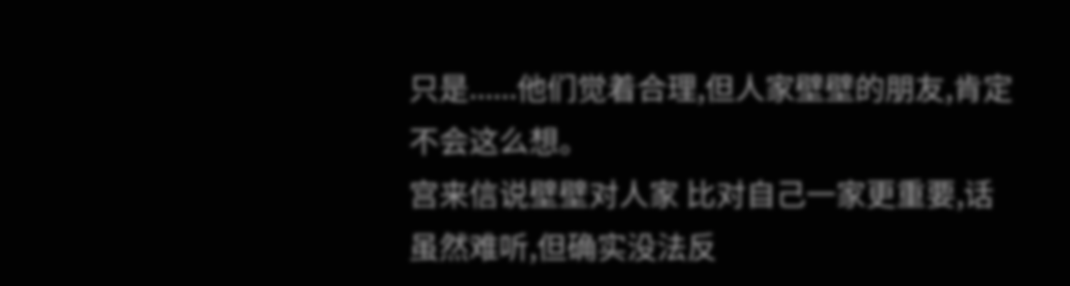只是......他们觉着合理,但人家壁壁的朋友,肯定不会这么想。
宫来信说壁壁对人家 比对自己一家更重要,话虽然难听,但确实没法反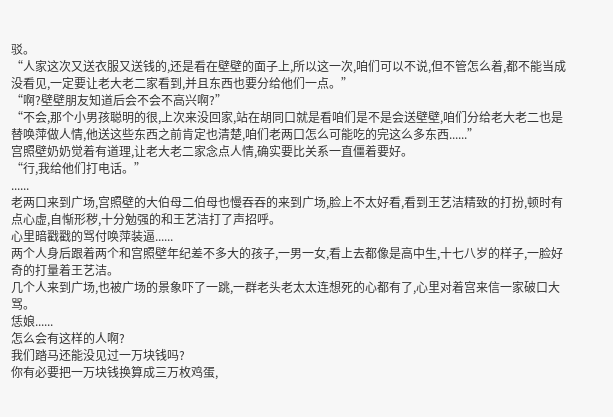驳。
“人家这次又送衣服又送钱的,还是看在壁壁的面子上,所以这一次,咱们可以不说,但不管怎么着,都不能当成没看见,一定要让老大老二家看到,并且东西也要分给他们一点。”
“啊?壁壁朋友知道后会不会不高兴啊?”
“不会,那个小男孩聪明的很,上次来没回家,站在胡同口就是看咱们是不是会送壁壁,咱们分给老大老二也是替唤萍做人情,他送这些东西之前肯定也清楚,咱们老两口怎么可能吃的完这么多东西......”
宫照壁奶奶觉着有道理,让老大老二家念点人情,确实要比关系一直僵着要好。
“行,我给他们打电话。”
......
老两口来到广场,宫照壁的大伯母二伯母也慢吞吞的来到广场,脸上不太好看,看到王艺洁精致的打扮,顿时有点心虚,自惭形秽,十分勉强的和王艺洁打了声招呼。
心里暗戳戳的骂付唤萍装逼......
两个人身后跟着两个和宫照壁年纪差不多大的孩子,一男一女,看上去都像是高中生,十七八岁的样子,一脸好奇的打量着王艺洁。
几个人来到广场,也被广场的景象吓了一跳,一群老头老太太连想死的心都有了,心里对着宫来信一家破口大骂。
恁娘......
怎么会有这样的人啊?
我们踏马还能没见过一万块钱吗?
你有必要把一万块钱换算成三万枚鸡蛋,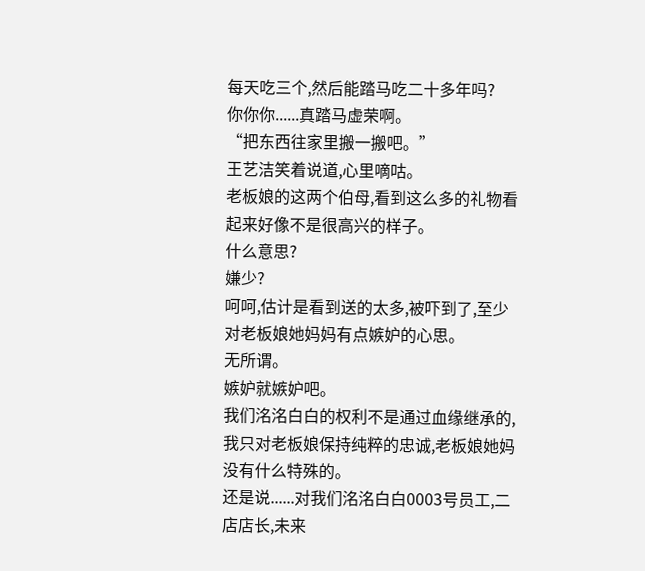每天吃三个,然后能踏马吃二十多年吗?
你你你......真踏马虚荣啊。
“把东西往家里搬一搬吧。”
王艺洁笑着说道,心里嘀咕。
老板娘的这两个伯母,看到这么多的礼物看起来好像不是很高兴的样子。
什么意思?
嫌少?
呵呵,估计是看到送的太多,被吓到了,至少对老板娘她妈妈有点嫉妒的心思。
无所谓。
嫉妒就嫉妒吧。
我们洺洺白白的权利不是通过血缘继承的,我只对老板娘保持纯粹的忠诚,老板娘她妈没有什么特殊的。
还是说......对我们洺洺白白0003号员工,二店店长,未来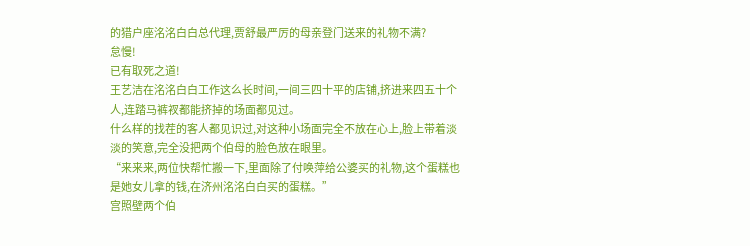的猎户座洺洺白白总代理,贾舒最严厉的母亲登门送来的礼物不满?
怠慢!
已有取死之道!
王艺洁在洺洺白白工作这么长时间,一间三四十平的店铺,挤进来四五十个人,连踏马裤衩都能挤掉的场面都见过。
什么样的找茬的客人都见识过,对这种小场面完全不放在心上,脸上带着淡淡的笑意,完全没把两个伯母的脸色放在眼里。
“来来来,两位快帮忙搬一下,里面除了付唤萍给公婆买的礼物,这个蛋糕也是她女儿拿的钱,在济州洺洺白白买的蛋糕。”
宫照壁两个伯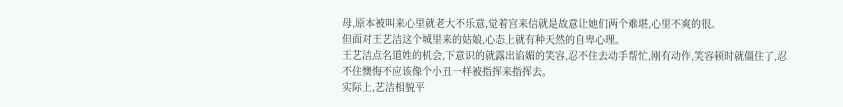母,原本被叫来心里就老大不乐意,觉着宫来信就是故意让她们两个难堪,心里不爽的很。
但面对王艺洁这个城里来的姑娘,心态上就有种天然的自卑心理。
王艺洁点名道姓的机会,下意识的就露出谄媚的笑容,忍不住去动手帮忙,刚有动作,笑容顿时就僵住了,忍不住懊悔不应该像个小丑一样被指挥来指挥去。
实际上,艺洁相貌平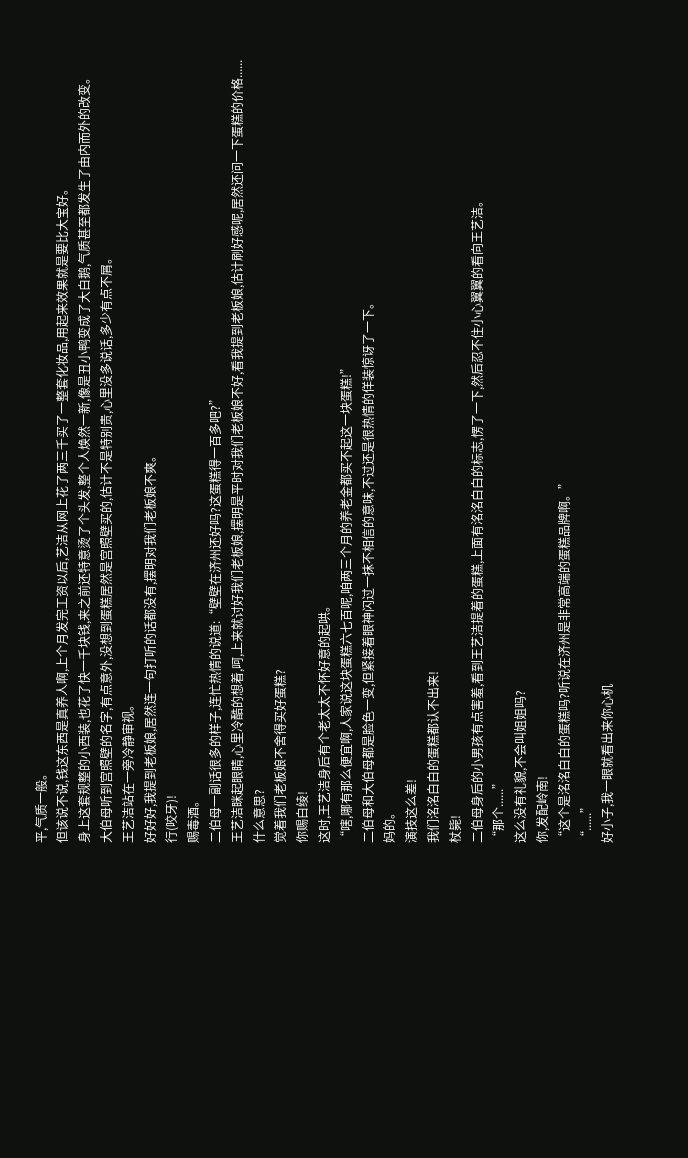平,气质一般。
但该说不说,钱这东西是真养人啊,上个月发完工资以后,艺洁从网上花了两三千买了一整套化妆品,用起来效果就是要比大宝好。
身上这套规整的小西装,也花了快一千块钱,来之前还特意烫了个头发,整个人焕然一新,像是丑小鸭变成了大白鹅,气质甚至都发生了由内而外的改变。
大伯母听到宫照壁的名字,有点意外,没想到蛋糕居然是宫照壁买的,估计不是特别贵,心里没多说话,多少有点不屑。
王艺洁站在一旁冷静审视。
好好好,我提到老板娘,居然连一句打听的话都没有,摆明对我们老板娘不爽。
行(咬牙)!
赐毒酒。
二伯母一副话很多的样子,连忙热情的说道:“壁壁在济州还好吗?这蛋糕得一百多吧?”
王艺洁眯起眼睛,心里冷酷的想着,呵,上来就讨好我们老板娘,摆明是平时对我们老板娘不好,看我提到老板娘,估计刷好感呢,居然还问一下蛋糕的价格......
什么意思?
觉着我们老板娘不舍得买好蛋糕?
你赐白绫!
这时,王艺洁身后有个老太太不怀好意的起哄。
“嗐,哪有那么便宜啊,人家说这块蛋糕六七百呢,咱两三个月的养老金都买不起这一块蛋糕!”
二伯母和大伯母都是脸色一变,但紧接着眼神闪过一抹不相信的意味,不过还是很热情的佯装惊讶了一下。
妈的。
演技这么差!
我们洺洺白白的蛋糕都认不出来!
杖毙!
二伯母身后的小男孩有点害羞,看到王艺洁提着的蛋糕,上面有洺洺白白的标志,愣了一下,然后忍不住小心翼翼的看向王艺洁。
“那个......”
这么没有礼貌,不会叫姐姐吗?
你,发配岭南!
“这个是洺洺白白的蛋糕吗?听说在济州是非常高端的蛋糕品牌啊。”
“......”
好小子,我一眼就看出来你心机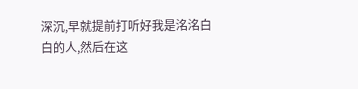深沉,早就提前打听好我是洺洺白白的人,然后在这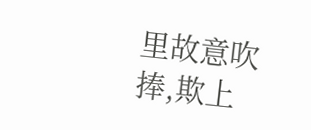里故意吹捧,欺上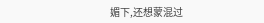媚下,还想蒙混过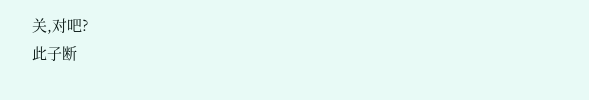关,对吧?
此子断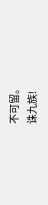不可留。
诛九族!